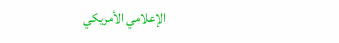الإعلامي الأمريكي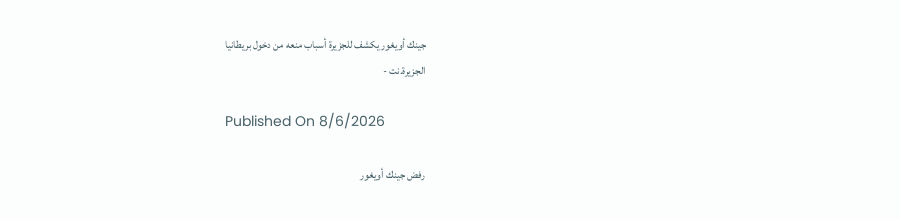جينك أويغور يكشف للجزيرة أسباب منعه من دخول بريطانيا
الجزيرة.نت -

Published On 8/6/2026

رفض جينك أويغور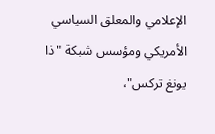الإعلامي والمعلق السياسي الأمريكي ومؤسس شبكة "ذا يونغ تركس"،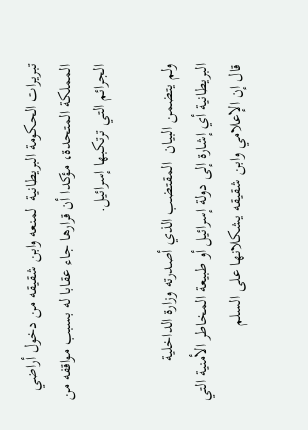تبريرات الحكومة البريطانية  لمنعه وابن شقيقه من دخول أراضي المملكة المتحدة، مؤكدا أن قرارها جاء عقابا له بسبب مواقفه من الجرائم التي ترتكبها إسرائيل.

ولم يتضمن البيان  المقتضب الذي أصدرته وزارة الداخلية البريطانية أي إشارة إلى دولة إسرائيل أو طبيعة المخاطر الأمنية التي قال إن الإعلامي وابن شقيقه يشكلانها على السلم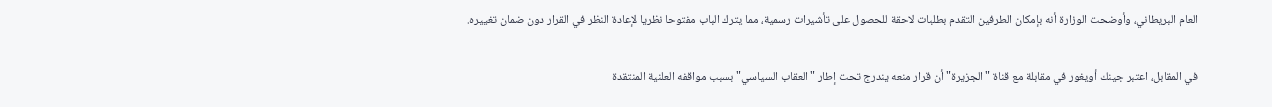العام البريطاني، وأوضحت الوزارة أنه بإمكان الطرفين التقدم بطلبات لاحقة للحصول على تأشيرات رسمية، مما يترك الباب مفتوحا نظريا لإعادة النظر في القرار دون ضمان تغييره.

في المقابل، اعتبر جينك أويغور في مقابلة مع قناة "الجزيرة" أن قرار منعه يندرج تحت إطار "العقاب السياسي" بسبب مواقفه العلنية المنتقدة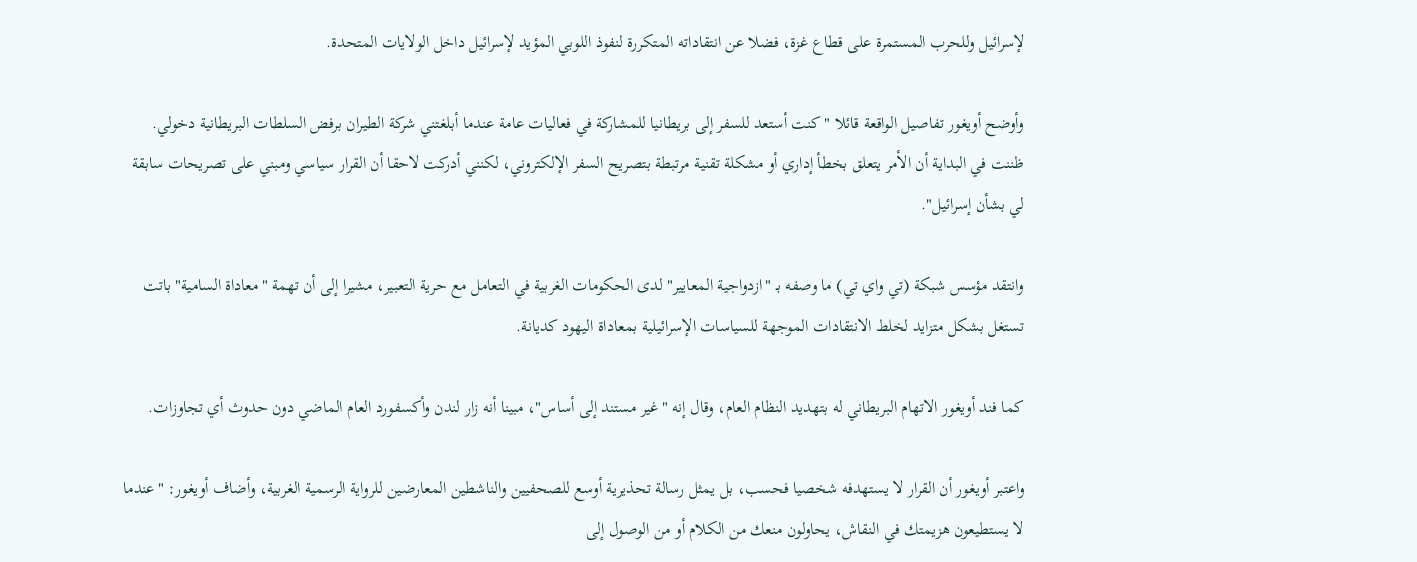لإسرائيل وللحرب المستمرة على قطاع غزة، فضلا عن انتقاداته المتكررة لنفوذ اللوبي المؤيد لإسرائيل داخل الولايات المتحدة.

وأوضح أويغور تفاصيل الواقعة قائلا "كنت أستعد للسفر إلى بريطانيا للمشاركة في فعاليات عامة عندما أبلغتني شركة الطيران برفض السلطات البريطانية دخولي. ظننت في البداية أن الأمر يتعلق بخطأ إداري أو مشكلة تقنية مرتبطة بتصريح السفر الإلكتروني، لكنني أدركت لاحقا أن القرار سياسي ومبني على تصريحات سابقة لي بشأن إسرائيل".

وانتقد مؤسس شبكة (تي واي تي) ما وصفه بـ "ازدواجية المعايير" لدى الحكومات الغربية في التعامل مع حرية التعبير، مشيرا إلى أن تهمة "معاداة السامية" باتت تستغل بشكل متزايد لخلط الانتقادات الموجهة للسياسات الإسرائيلية بمعاداة اليهود كديانة.

كما فند أويغور الاتهام البريطاني له بتهديد النظام العام، وقال إنه "غير مستند إلى أساس"، مبينا أنه زار لندن وأكسفورد العام الماضي دون حدوث أي تجاوزات.

واعتبر أويغور أن القرار لا يستهدفه شخصيا فحسب، بل يمثل رسالة تحذيرية أوسع للصحفيين والناشطين المعارضين للرواية الرسمية الغربية، وأضاف أويغور: "عندما لا يستطيعون هزيمتك في النقاش، يحاولون منعك من الكلام أو من الوصول إلى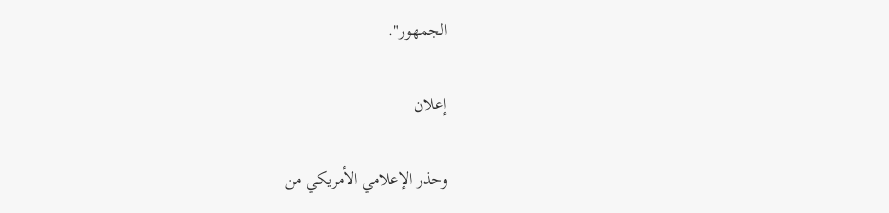الجمهور".

إعلان

وحذر الإعلامي الأمريكي من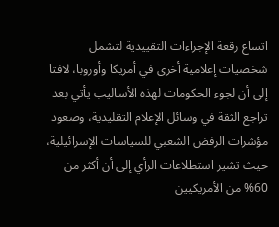اتساع رقعة الإجراءات التقييدية لتشمل شخصيات إعلامية أخرى في أمريكا وأوروبا، لافتا إلى أن لجوء الحكومات لهذه الأساليب يأتي بعد تراجع الثقة في وسائل الإعلام التقليدية، وصعود مؤشرات الرفض الشعبي للسياسات الإسرائيلية، حيث تشير استطلاعات الرأي إلى أن أكثر من 60% من الأمريكيين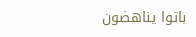باتوا يناهضون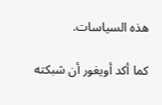هذه السياسات.

كما أكد أويغور أن شبكته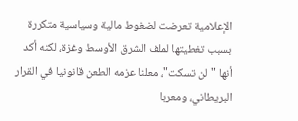الإعلامية تعرضت لضغوط مالية وسياسية متكررة بسبب تغطيتها لملف الشرق الأوسط وغزة، لكنه أكد أنها "لن تسكت"، معلنا عزمه الطعن قانونيا في القرار البريطاني، ومعربا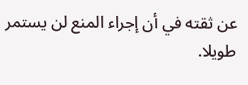عن ثقته في أن إجراء المنع لن يستمر طويلا.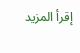إقرأ المزيد